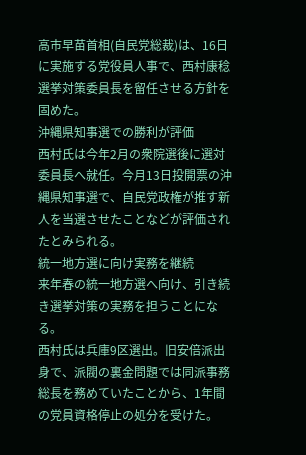高市早苗首相(自民党総裁)は、16日に実施する党役員人事で、西村康稔選挙対策委員長を留任させる方針を固めた。
沖縄県知事選での勝利が評価
西村氏は今年2月の衆院選後に選対委員長へ就任。今月13日投開票の沖縄県知事選で、自民党政権が推す新人を当選させたことなどが評価されたとみられる。
統一地方選に向け実務を継続
来年春の統一地方選へ向け、引き続き選挙対策の実務を担うことになる。
西村氏は兵庫9区選出。旧安倍派出身で、派閥の裏金問題では同派事務総長を務めていたことから、1年間の党員資格停止の処分を受けた。